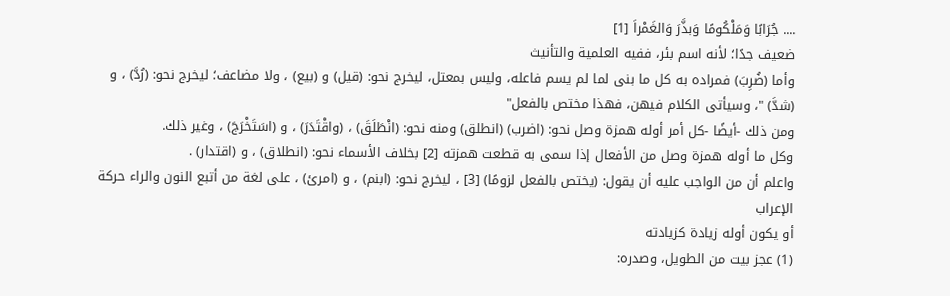.... جُرَابًا وَمَلْكُومًا وَبذَّرَ وَالغَمْراَ [1]
ضعيف جدًا؛ لأنه اسم بئر، ففيه العلمية والتأنيث
وأما (ضُرِبَ) فمراده به كل ما بنى لما لم يسم فاعله، وليس بمعتل، ليخرج نحو: (قيل) و (بيع) ، ولا مضاعف؛ ليخرج نحو: (رُدَّ) ، و (شدَّ) "، وسيأتى الكلام فيهن، فهذا مختص بالفعل"
ومن ذلك -أيضًا -كل أمر أوله همزة وصل نحو: (اضرب) (انطلق) ومنه نحو: (انْطَلَقَ) ، (واقْتَدَرَ) ، و (اسَتَخْرَجَ) ، وغير ذلك.
وكل ما أوله همزة وصل من الأفعال إذا سمى به قطعت همزته [2] بخلاف الأسماء نحو: (انطلاق) ، و (اقتدار) .
واعلم أن من الواجب عليه أن يقول: (يختص بالفعل لزومًا) [3] ، ليخرج نحو: (ابنم) ، و (امرئ) ، على لغة من أتبع النون والراء حركة الإعراب
أو يكون أوله زيادة كزيادته
(1) عجز بيت من الطويل، وصدره: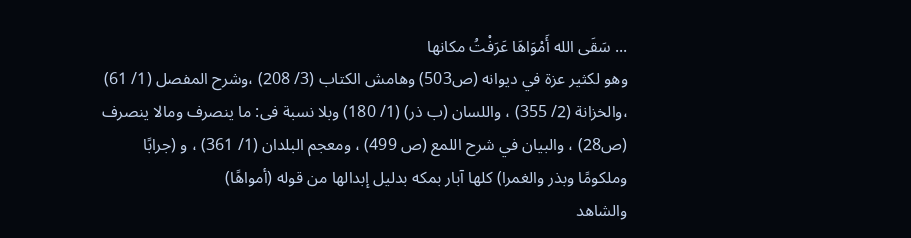... سَقَى الله أَمْوَاهَا عَرَفْتُ مكانها
وهو لكثير عزة في ديوانه (ص503) وهامش الكتاب (3/ 208) ،وشرح المفصل (1/ 61) ،والخزانة (2/ 355) ، واللسان (ب ذر) (1/ 180) وبلا نسبة فى: ما ينصرف ومالا ينصرف (ص28) ، والبيان في شرح اللمع (ص 499) ، ومعجم البلدان (1/ 361) ، و (جرابًا وملكومًا وبذر والغمرا) كلها آبار بمكه بدليل إبدالها من قوله (أمواهًا)
والشاهد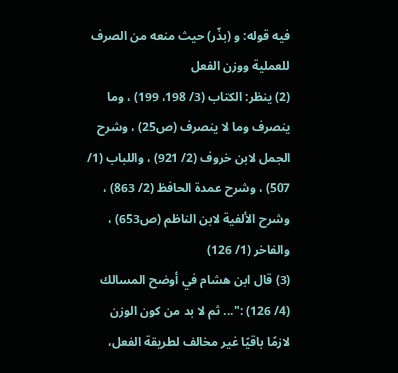فيه قوله: و (بذّر) حيث منعه من الصرف للعملية ووزن الفعل
(2) ينظر: الكتاب (3/ 198، 199) ، وما ينصرف وما لا ينصرف (ص25) ، وشرح الجمل لابن خروف (2/ 921) ، واللباب (1/ 507) ، وشرح عمدة الحافظ (2/ 863) ، وشرح الألفية لابن الناظم (ص653) ، والفاخر (1/ 126)
(3) قال ابن هشام في أوضح المسالك (4/ 126) :"... ثم لا بد من كون الوزن لازمًا باقيًا غير مخالف لطريقة الفعل،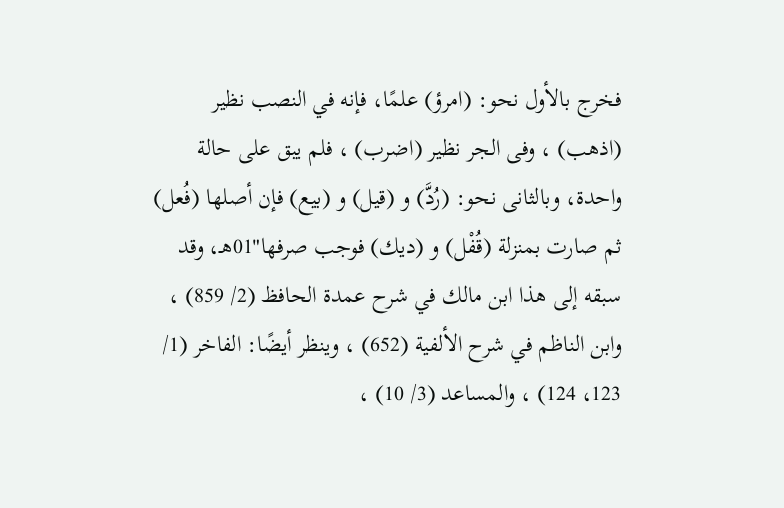فخرج بالأول نحو: (امرؤ) علمًا، فإنه في النصب نظير (اذهب) ، وفى الجر نظير (اضرب) ، فلم يبق على حالة واحدة، وبالثانى نحو: (رُدَّ) و (قيل) و (بيع) فإن أصلها (فُعل) ثم صارت بمنزلة (قُفْل) و (ديك) فوجب صرفها"01هـ، وقد سبقه إلى هذا ابن مالك في شرح عمدة الحافظ (2/ 859) ، وابن الناظم في شرح الألفية (652) ، وينظر أيضًا: الفاخر (1/ 123، 124) ، والمساعد (3/ 10) ،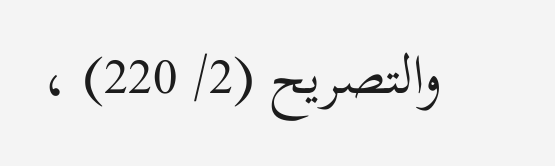والتصريح (2/ 220) ،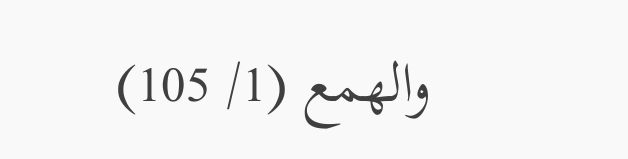والهمع (1/ 105)